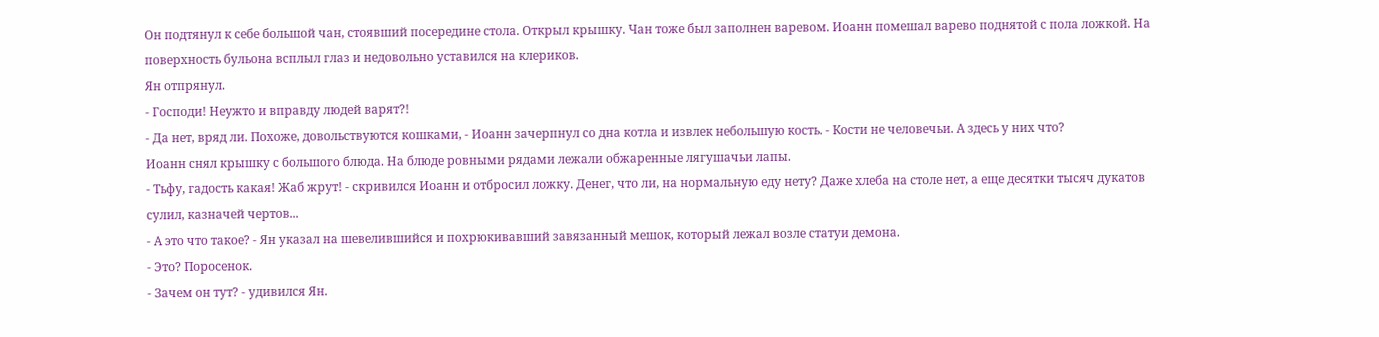Он подтянул к себе большой чан, стоявший посередине стола. Открыл крышку. Чан тоже был заполнен варевом. Иоанн помешал варево поднятой с пола ложкой. На поверхность бульона всплыл глаз и недовольно уставился на клериков.
Ян отпрянул.
- Господи! Неужто и вправду людей варят?!
- Да нет, вряд ли. Похоже, довольствуются кошками, - Иоанн зачерпнул со дна котла и извлек небольшую кость. - Кости не человечьи. А здесь у них что?
Иоанн снял крышку с большого блюда. На блюде ровными рядами лежали обжаренные лягушачьи лапы.
- Тьфу, гадость какая! Жаб жрут! - скривился Иоанн и отбросил ложку. Денег, что ли, на нормальную еду нету? Даже хлеба на столе нет, а еще десятки тысяч дукатов сулил, казначей чертов...
- А это что такое? - Ян указал на шевелившийся и похрюкивавший завязанный мешок, который лежал возле статуи демона.
- Это? Поросенок.
- Зачем он тут? - удивился Ян.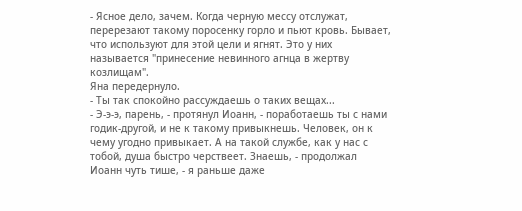- Ясное дело, зачем. Когда черную мессу отслужат, перерезают такому поросенку горло и пьют кровь. Бывает, что используют для этой цели и ягнят. Это у них называется "принесение невинного агнца в жертву козлищам".
Яна передернуло.
- Ты так спокойно рассуждаешь о таких вещах...
- Э-э-э, парень, - протянул Иоанн, - поработаешь ты с нами годик-другой, и не к такому привыкнешь. Человек, он к чему угодно привыкает. А на такой службе, как у нас с тобой, душа быстро черствеет. Знаешь, - продолжал Иоанн чуть тише, - я раньше даже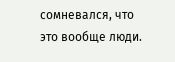сомневался, что это вообще люди.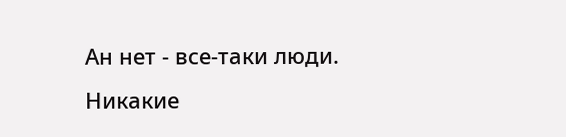Ан нет - все-таки люди. Никакие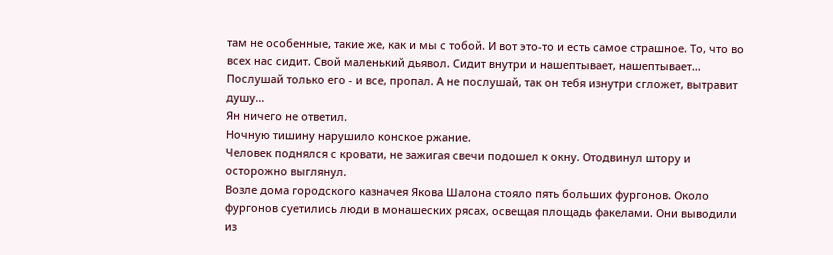там не особенные, такие же, как и мы с тобой. И вот это-то и есть самое страшное. То, что во всех нас сидит. Свой маленький дьявол. Сидит внутри и нашептывает, нашептывает... Послушай только его - и все, пропал. А не послушай, так он тебя изнутри сгложет, вытравит душу...
Ян ничего не ответил.
Ночную тишину нарушило конское ржание.
Человек поднялся с кровати, не зажигая свечи подошел к окну. Отодвинул штору и осторожно выглянул.
Возле дома городского казначея Якова Шалона стояло пять больших фургонов. Около фургонов суетились люди в монашеских рясах, освещая площадь факелами. Они выводили из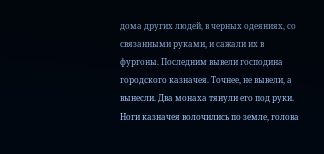дома других людей, в черных одеяниях, со связанными руками, и сажали их в фургоны. Последним вывели господина городского казначея. Точнее, не вывели, а вынесли. Два монаха тянули его под руки. Ноги казначея волочились по земле, голова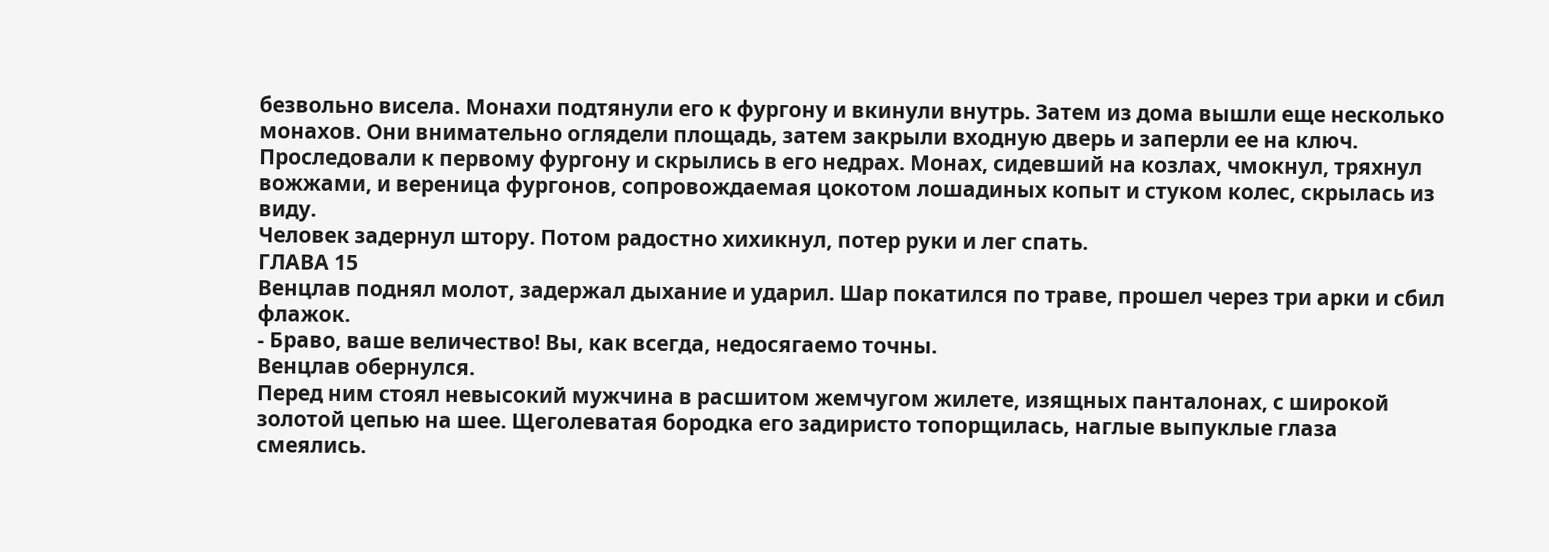безвольно висела. Монахи подтянули его к фургону и вкинули внутрь. Затем из дома вышли еще несколько монахов. Они внимательно оглядели площадь, затем закрыли входную дверь и заперли ее на ключ. Проследовали к первому фургону и скрылись в его недрах. Монах, сидевший на козлах, чмокнул, тряхнул вожжами, и вереница фургонов, сопровождаемая цокотом лошадиных копыт и стуком колес, скрылась из виду.
Человек задернул штору. Потом радостно хихикнул, потер руки и лег спать.
ГЛАВА 15
Венцлав поднял молот, задержал дыхание и ударил. Шар покатился по траве, прошел через три арки и сбил флажок.
- Браво, ваше величество! Вы, как всегда, недосягаемо точны.
Венцлав обернулся.
Перед ним стоял невысокий мужчина в расшитом жемчугом жилете, изящных панталонах, с широкой золотой цепью на шее. Щеголеватая бородка его задиристо топорщилась, наглые выпуклые глаза смеялись.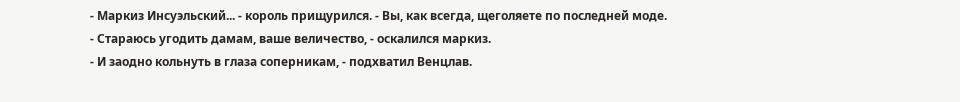- Маркиз Инсуэльский... - король прищурился. - Вы, как всегда, щеголяете по последней моде.
- Стараюсь угодить дамам, ваше величество, - оскалился маркиз.
- И заодно кольнуть в глаза соперникам, - подхватил Венцлав.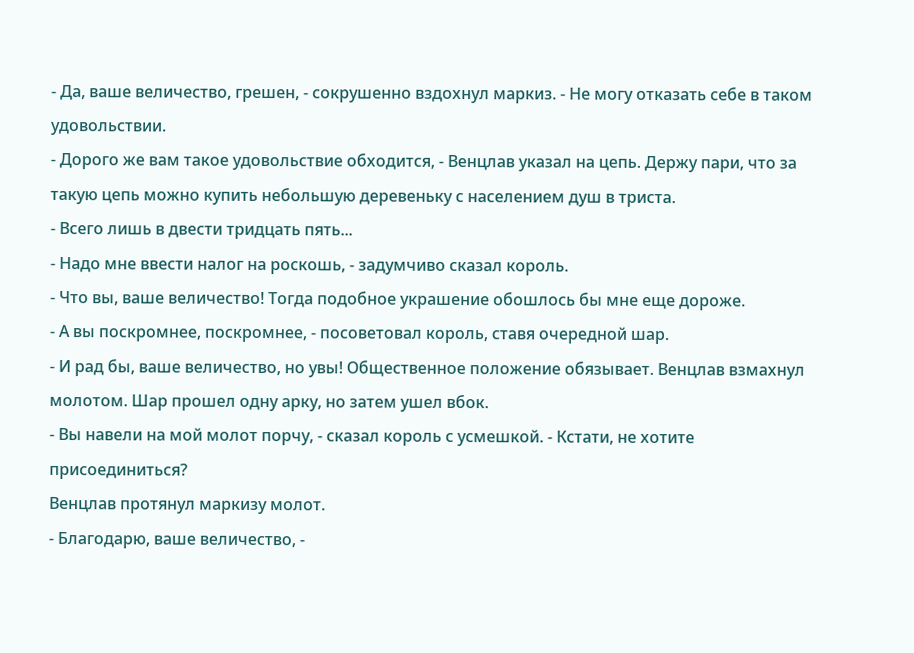- Да, ваше величество, грешен, - сокрушенно вздохнул маркиз. - Не могу отказать себе в таком удовольствии.
- Дорого же вам такое удовольствие обходится, - Венцлав указал на цепь. Держу пари, что за такую цепь можно купить небольшую деревеньку с населением душ в триста.
- Всего лишь в двести тридцать пять...
- Надо мне ввести налог на роскошь, - задумчиво сказал король.
- Что вы, ваше величество! Тогда подобное украшение обошлось бы мне еще дороже.
- А вы поскромнее, поскромнее, - посоветовал король, ставя очередной шар.
- И рад бы, ваше величество, но увы! Общественное положение обязывает. Венцлав взмахнул молотом. Шар прошел одну арку, но затем ушел вбок.
- Вы навели на мой молот порчу, - сказал король с усмешкой. - Кстати, не хотите присоединиться?
Венцлав протянул маркизу молот.
- Благодарю, ваше величество, -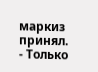маркиз принял. - Только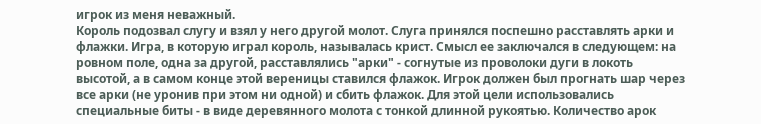игрок из меня неважный.
Король подозвал слугу и взял у него другой молот. Слуга принялся поспешно расставлять арки и флажки. Игра, в которую играл король, называлась крист. Смысл ее заключался в следующем: на ровном поле, одна за другой, расставлялись "арки" - согнутые из проволоки дуги в локоть высотой, а в самом конце этой вереницы ставился флажок. Игрок должен был прогнать шар через все арки (не уронив при этом ни одной) и сбить флажок. Для этой цели использовались специальные биты - в виде деревянного молота с тонкой длинной рукоятью. Количество арок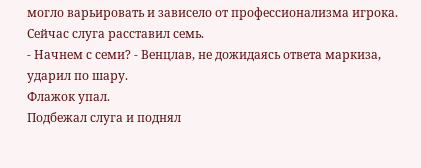могло варьировать и зависело от профессионализма игрока. Сейчас слуга расставил семь.
- Начнем с семи? - Венцлав, не дожидаясь ответа маркиза, ударил по шару.
Флажок упал.
Подбежал слуга и поднял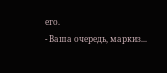его.
- Ваша очередь, маркиз...